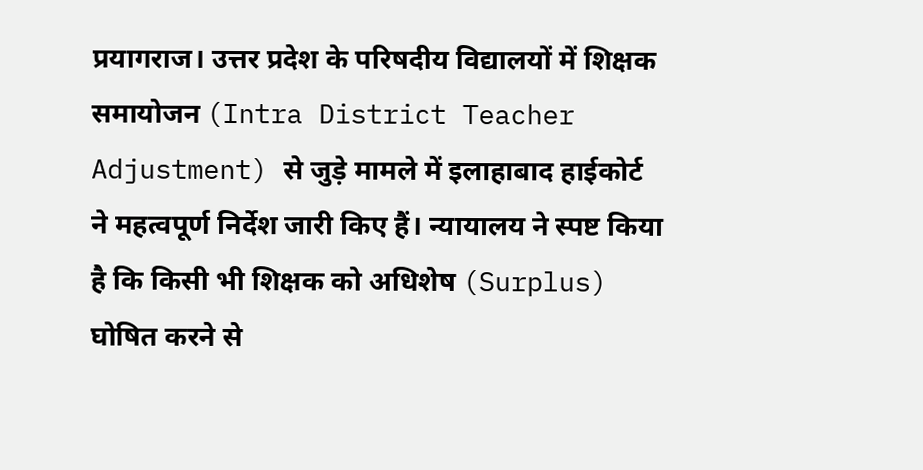प्रयागराज। उत्तर प्रदेश के परिषदीय विद्यालयों में शिक्षक समायोजन (Intra District Teacher Adjustment) से जुड़े मामले में इलाहाबाद हाईकोर्ट ने महत्वपूर्ण निर्देश जारी किए हैं। न्यायालय ने स्पष्ट किया है कि किसी भी शिक्षक को अधिशेष (Surplus) घोषित करने से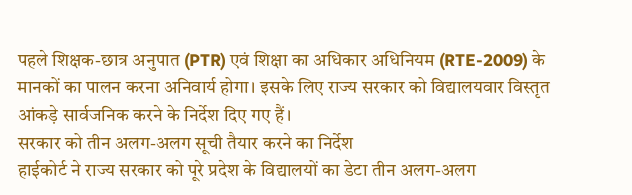पहले शिक्षक-छात्र अनुपात (PTR) एवं शिक्षा का अधिकार अधिनियम (RTE-2009) के मानकों का पालन करना अनिवार्य होगा। इसके लिए राज्य सरकार को विद्यालयवार विस्तृत आंकड़े सार्वजनिक करने के निर्देश दिए गए हैं।
सरकार को तीन अलग-अलग सूची तैयार करने का निर्देश
हाईकोर्ट ने राज्य सरकार को पूरे प्रदेश के विद्यालयों का डेटा तीन अलग-अलग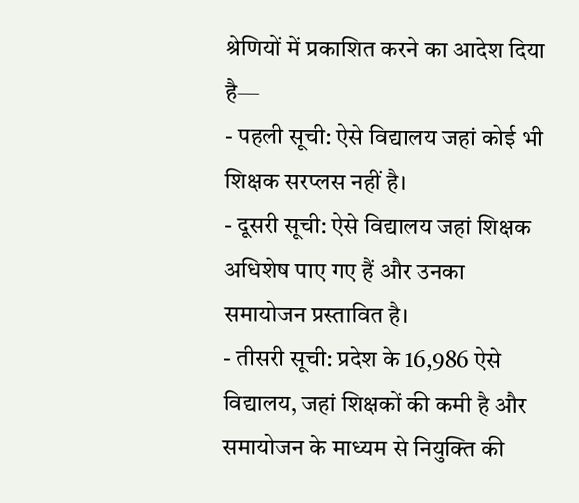श्रेणियों में प्रकाशित करने का आदेश दिया है—
- पहली सूची: ऐसे विद्यालय जहां कोई भी शिक्षक सरप्लस नहीं है।
- दूसरी सूची: ऐसे विद्यालय जहां शिक्षक अधिशेष पाए गए हैं और उनका समायोजन प्रस्तावित है।
- तीसरी सूची: प्रदेश के 16,986 ऐसे विद्यालय, जहां शिक्षकों की कमी है और समायोजन के माध्यम से नियुक्ति की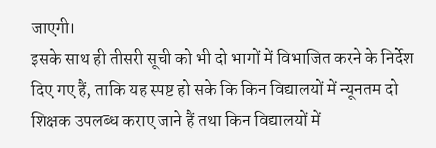जाएगी।
इसके साथ ही तीसरी सूची को भी दो भागों में विभाजित करने के निर्देश दिए गए हैं, ताकि यह स्पष्ट हो सके कि किन विद्यालयों में न्यूनतम दो शिक्षक उपलब्ध कराए जाने हैं तथा किन विद्यालयों में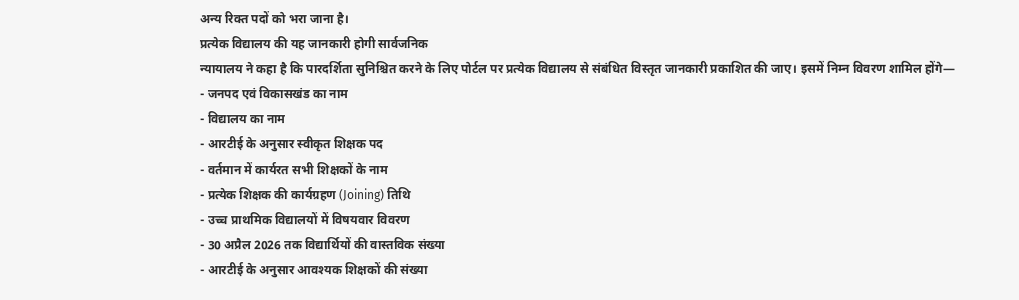अन्य रिक्त पदों को भरा जाना है।
प्रत्येक विद्यालय की यह जानकारी होगी सार्वजनिक
न्यायालय ने कहा है कि पारदर्शिता सुनिश्चित करने के लिए पोर्टल पर प्रत्येक विद्यालय से संबंधित विस्तृत जानकारी प्रकाशित की जाए। इसमें निम्न विवरण शामिल होंगे—
- जनपद एवं विकासखंड का नाम
- विद्यालय का नाम
- आरटीई के अनुसार स्वीकृत शिक्षक पद
- वर्तमान में कार्यरत सभी शिक्षकों के नाम
- प्रत्येक शिक्षक की कार्यग्रहण (Joining) तिथि
- उच्च प्राथमिक विद्यालयों में विषयवार विवरण
- 30 अप्रैल 2026 तक विद्यार्थियों की वास्तविक संख्या
- आरटीई के अनुसार आवश्यक शिक्षकों की संख्या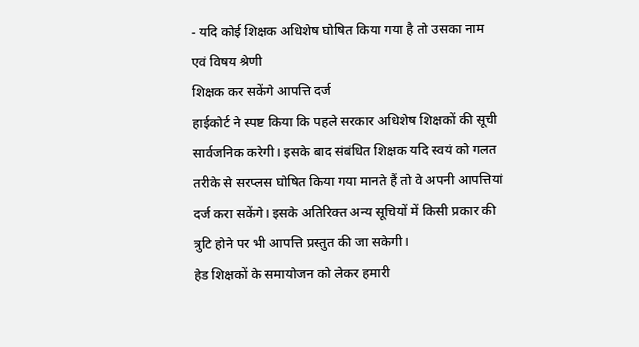- यदि कोई शिक्षक अधिशेष घोषित किया गया है तो उसका नाम एवं विषय श्रेणी
शिक्षक कर सकेंगे आपत्ति दर्ज
हाईकोर्ट ने स्पष्ट किया कि पहले सरकार अधिशेष शिक्षकों की सूची सार्वजनिक करेगी। इसके बाद संबंधित शिक्षक यदि स्वयं को गलत तरीके से सरप्लस घोषित किया गया मानते हैं तो वे अपनी आपत्तियां दर्ज करा सकेंगे। इसके अतिरिक्त अन्य सूचियों में किसी प्रकार की त्रुटि होने पर भी आपत्ति प्रस्तुत की जा सकेगी।
हेड शिक्षकों के समायोजन को लेकर हमारी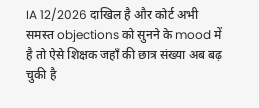IA 12/2026 दाखिल है और कोर्ट अभी समस्त objections को सुनने के mood में है तो ऐसे शिक्षक जहाँ की छात्र संख्या अब बढ़ चुकी है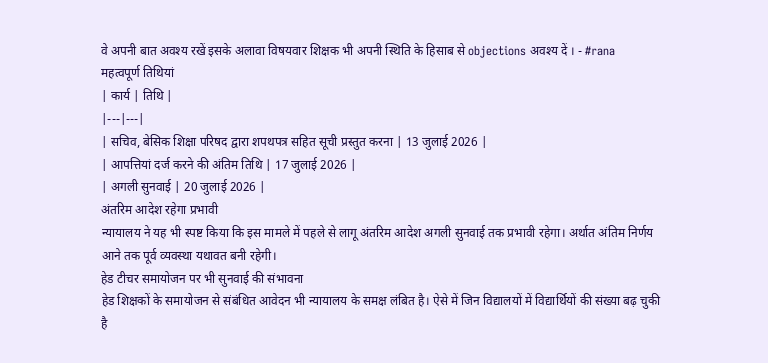वे अपनी बात अवश्य रखें इसके अलावा विषयवार शिक्षक भी अपनी स्थिति के हिसाब से objections अवश्य दें । - #rana
महत्वपूर्ण तिथियां
| कार्य | तिथि |
|---|---|
| सचिव, बेसिक शिक्षा परिषद द्वारा शपथपत्र सहित सूची प्रस्तुत करना | 13 जुलाई 2026 |
| आपत्तियां दर्ज करने की अंतिम तिथि | 17 जुलाई 2026 |
| अगली सुनवाई | 20 जुलाई 2026 |
अंतरिम आदेश रहेगा प्रभावी
न्यायालय ने यह भी स्पष्ट किया कि इस मामले में पहले से लागू अंतरिम आदेश अगली सुनवाई तक प्रभावी रहेगा। अर्थात अंतिम निर्णय आने तक पूर्व व्यवस्था यथावत बनी रहेगी।
हेड टीचर समायोजन पर भी सुनवाई की संभावना
हेड शिक्षकों के समायोजन से संबंधित आवेदन भी न्यायालय के समक्ष लंबित है। ऐसे में जिन विद्यालयों में विद्यार्थियों की संख्या बढ़ चुकी है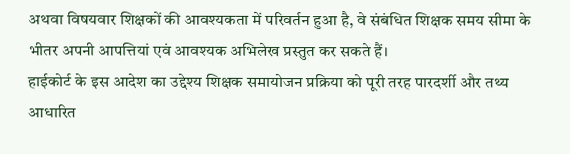अथवा विषयवार शिक्षकों की आवश्यकता में परिवर्तन हुआ है, वे संबंधित शिक्षक समय सीमा के भीतर अपनी आपत्तियां एवं आवश्यक अभिलेख प्रस्तुत कर सकते हैं।
हाईकोर्ट के इस आदेश का उद्देश्य शिक्षक समायोजन प्रक्रिया को पूरी तरह पारदर्शी और तथ्य आधारित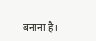बनाना है।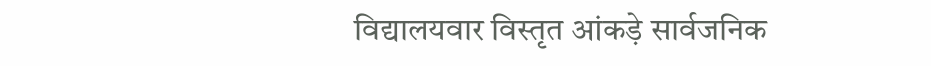विद्यालयवार विस्तृत आंकड़े सार्वजनिक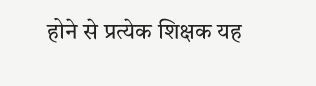होने से प्रत्येक शिक्षक यह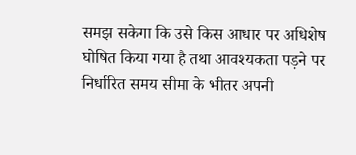समझ सकेगा कि उसे किस आधार पर अधिशेष घोषित किया गया है तथा आवश्यकता पड़ने पर निर्धारित समय सीमा के भीतर अपनी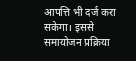आपत्ति भी दर्ज करा सकेगा। इससे समायोजन प्रक्रिया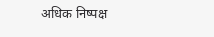अधिक निष्पक्ष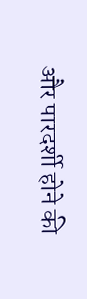और पारदर्शी होने की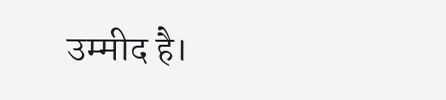उम्मीद है।